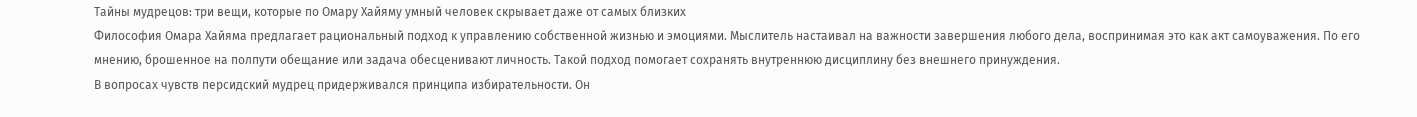Тайны мудрецов: три вещи, которые по Омару Хайяму умный человек скрывает даже от самых близких
Философия Омара Хайяма предлагает рациональный подход к управлению собственной жизнью и эмоциями. Мыслитель настаивал на важности завершения любого дела, воспринимая это как акт самоуважения. По его мнению, брошенное на полпути обещание или задача обесценивают личность. Такой подход помогает сохранять внутреннюю дисциплину без внешнего принуждения.
В вопросах чувств персидский мудрец придерживался принципа избирательности. Он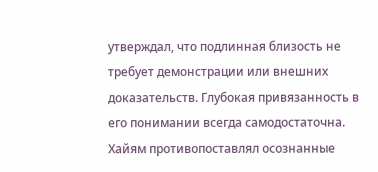утверждал, что подлинная близость не требует демонстрации или внешних доказательств. Глубокая привязанность в его понимании всегда самодостаточна. Хайям противопоставлял осознанные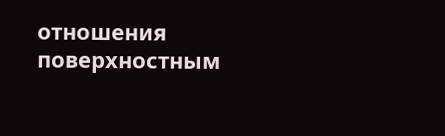отношения поверхностным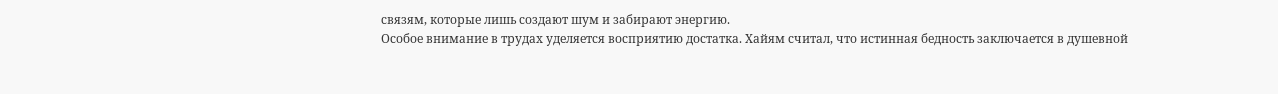связям, которые лишь создают шум и забирают энергию.
Особое внимание в трудах уделяется восприятию достатка. Хайям считал, что истинная бедность заключается в душевной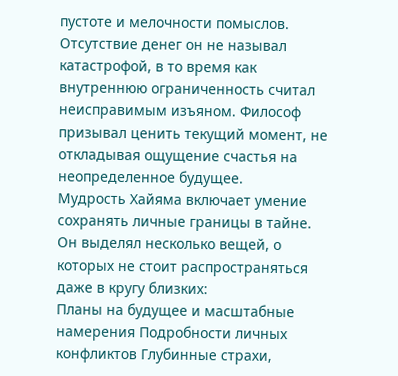пустоте и мелочности помыслов. Отсутствие денег он не называл катастрофой, в то время как внутреннюю ограниченность считал неисправимым изъяном. Философ призывал ценить текущий момент, не откладывая ощущение счастья на неопределенное будущее.
Мудрость Хайяма включает умение сохранять личные границы в тайне. Он выделял несколько вещей, о которых не стоит распространяться даже в кругу близких:
Планы на будущее и масштабные намерения Подробности личных конфликтов Глубинные страхи,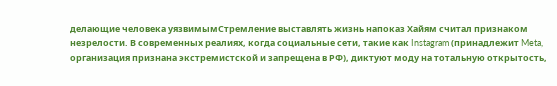делающие человека уязвимымСтремление выставлять жизнь напоказ Хайям считал признаком незрелости. В современных реалиях, когда социальные сети, такие как Instagram (принадлежит Meta, организация признана экстремистской и запрещена в РФ), диктуют моду на тотальную открытость,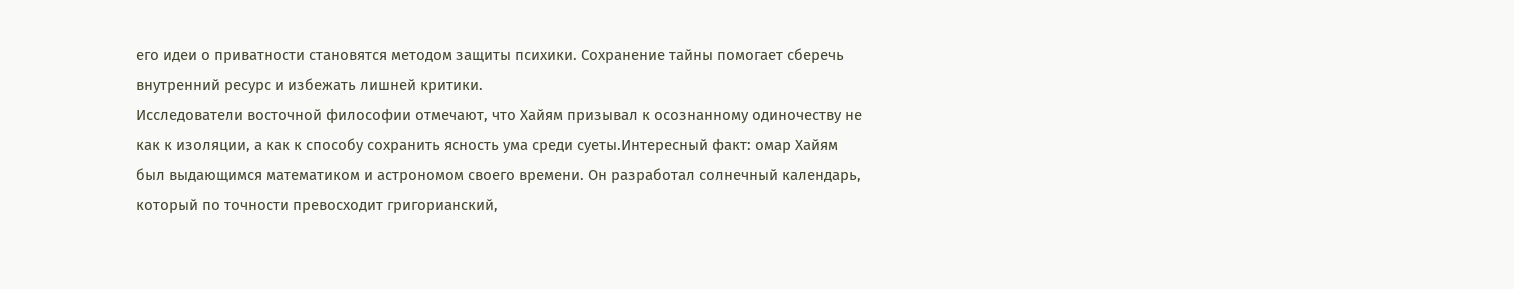его идеи о приватности становятся методом защиты психики. Сохранение тайны помогает сберечь внутренний ресурс и избежать лишней критики.
Исследователи восточной философии отмечают, что Хайям призывал к осознанному одиночеству не как к изоляции, а как к способу сохранить ясность ума среди суеты.Интересный факт: омар Хайям был выдающимся математиком и астрономом своего времени. Он разработал солнечный календарь, который по точности превосходит григорианский,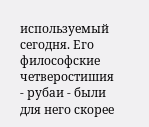используемый сегодня. Его философские четверостишия - рубаи - были для него скорее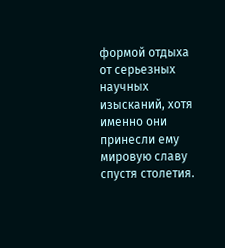формой отдыха от серьезных научных изысканий, хотя именно они принесли ему мировую славу спустя столетия.